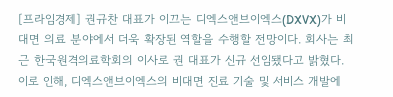[프라임경제] 권규찬 대표가 이끄는 디엑스앤브이엑스(DXVX)가 비대면 의료 분야에서 더욱 확장된 역할을 수행할 전망이다. 회사는 최근 한국원격의료학회의 이사로 권 대표가 신규 선임됐다고 밝혔다. 이로 인해, 디엑스앤브이엑스의 비대면 진료 기술 및 서비스 개발에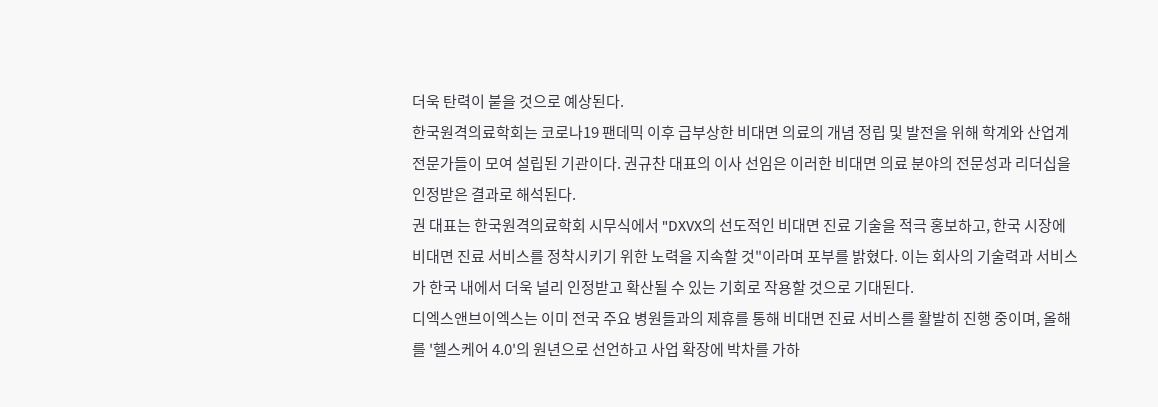더욱 탄력이 붙을 것으로 예상된다.
한국원격의료학회는 코로나19 팬데믹 이후 급부상한 비대면 의료의 개념 정립 및 발전을 위해 학계와 산업계 전문가들이 모여 설립된 기관이다. 권규찬 대표의 이사 선임은 이러한 비대면 의료 분야의 전문성과 리더십을 인정받은 결과로 해석된다.
권 대표는 한국원격의료학회 시무식에서 "DXVX의 선도적인 비대면 진료 기술을 적극 홍보하고, 한국 시장에 비대면 진료 서비스를 정착시키기 위한 노력을 지속할 것"이라며 포부를 밝혔다. 이는 회사의 기술력과 서비스가 한국 내에서 더욱 널리 인정받고 확산될 수 있는 기회로 작용할 것으로 기대된다.
디엑스앤브이엑스는 이미 전국 주요 병원들과의 제휴를 통해 비대면 진료 서비스를 활발히 진행 중이며, 올해를 '헬스케어 4.0'의 원년으로 선언하고 사업 확장에 박차를 가하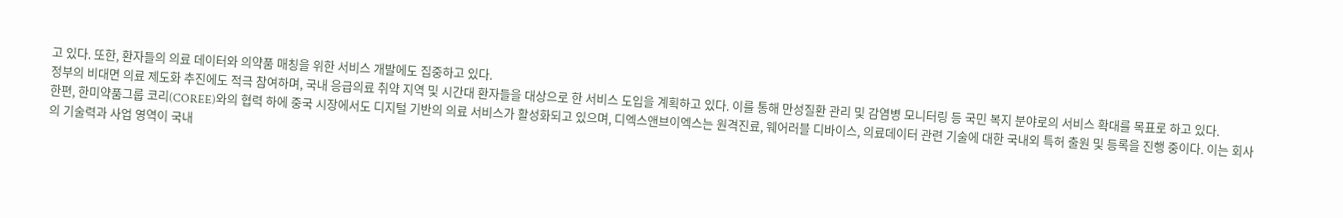고 있다. 또한, 환자들의 의료 데이터와 의약품 매칭을 위한 서비스 개발에도 집중하고 있다.
정부의 비대면 의료 제도화 추진에도 적극 참여하며, 국내 응급의료 취약 지역 및 시간대 환자들을 대상으로 한 서비스 도입을 계획하고 있다. 이를 통해 만성질환 관리 및 감염병 모니터링 등 국민 복지 분야로의 서비스 확대를 목표로 하고 있다.
한편, 한미약품그룹 코리(COREE)와의 협력 하에 중국 시장에서도 디지털 기반의 의료 서비스가 활성화되고 있으며, 디엑스앤브이엑스는 원격진료, 웨어러블 디바이스, 의료데이터 관련 기술에 대한 국내외 특허 출원 및 등록을 진행 중이다. 이는 회사의 기술력과 사업 영역이 국내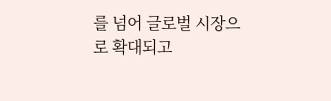를 넘어 글로벌 시장으로 확대되고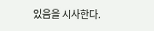있음을 시사한다.